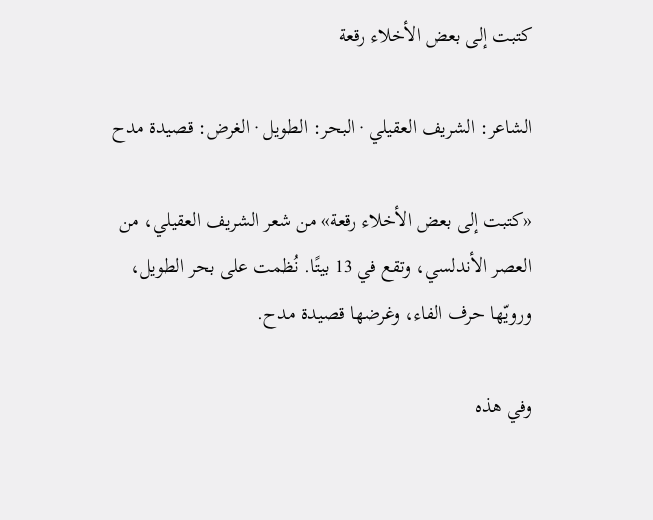كتبت إلى بعض الأخلاء رقعة

الشاعر: الشريف العقيلي · البحر: الطويل · الغرض: قصيدة مدح

«كتبت إلى بعض الأخلاء رقعة» من شعر الشريف العقيلي، من العصر الأندلسي، وتقع في 13 بيتًا. نُظمت على بحر الطويل، ورويّها حرف الفاء، وغرضها قصيدة مدح.

وفي هذه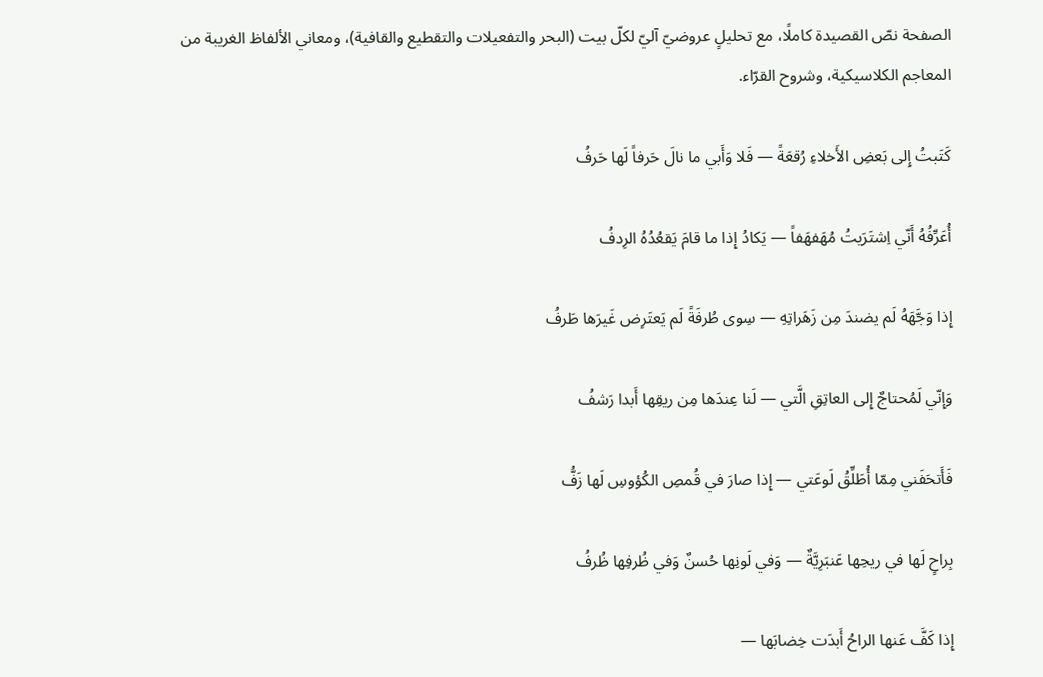الصفحة نصّ القصيدة كاملًا، مع تحليلٍ عروضيّ آليّ لكلّ بيت (البحر والتفعيلات والتقطيع والقافية)، ومعاني الألفاظ الغريبة من المعاجم الكلاسيكية، وشروح القرّاء.

كَتَبتُ إِلى بَعضِ الأَخلاءِ رُقعَةً — فَلا وَأَبي ما نالَ حَرفاً لَها حَرفُ

أُعَرِّفُهُ أَنّي اِشتَرَيتُ مُهَفهَفاً — يَكادُ إِذا ما قامَ يَقعُدُهُ الرِدفُ

إِذا وَجَّهَهُ لَم يضندَ مِن زَهَراتِهِ — سِوى طُرفَةً لَم يَعتَرِض غَيرَها طَرفُ

وَإِنّي لَمُحتاجٌ إِلى العاتِقِ الَّتي — لَنا عِندَها مِن ريقِها أَبدا رَشفُ

فَأَتحَفَني مِمّا أُطَلِّقُ لَوعَتي — إِذا صارَ في قُمصِ الكُؤوسِ لَها زَفُّ

بِراحٍ لَها في ريحِها عَنبَرِيَّةٌ — وَفي لَونِها حُسنٌ وَفي ظُرفِها ظُرفُ

إِذا كَفَّ عَنها الراحُ أَبدَت خِضابَها —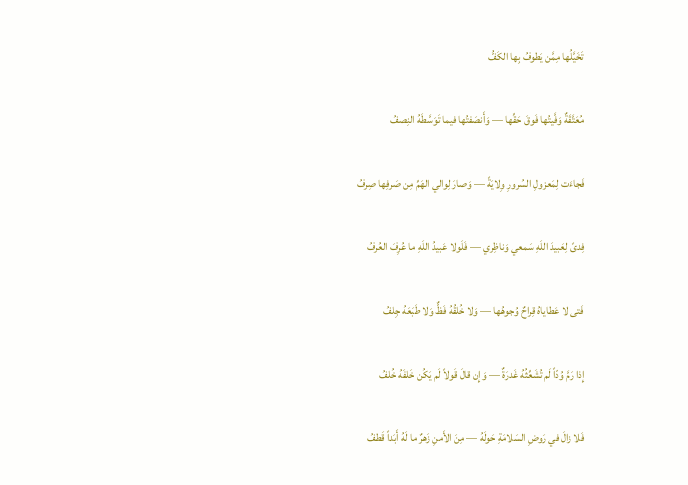تَخَيَّلُها مِمَّن يَطوفُ بِها الكَفُّ

مُعَتَّقَةٌ وَفَّيتُها فَوقَ حَقِّها — وَأَنصَفتُها فيما تَوَسَّطَهُ النِصفُ

فَجاءَت لِمَعزولِ السُرورِ وِلايَةً — وَصارَ لِوالي الهَمِّ مِن صَرفِها صِرفُ

فِدىً لِعَبيدَ اللَهِ سَمعي وَناظِري — فَلَولا عَبيدُ اللَهِ ما عُرِفَ العُرفُ

فَتى لا عَطاياهُ قِراحٌ وُجوهُها — وَلا خُلقُهُ فَظٌّ وَلا طَبَعَهُ جِلفُ

إِذا رَمَّ وُدّاً لَم تُشَعِّثُهُ غَدرَةٌ — وَإِن قالَ قَولاً لَم يَكُن خَلفَهُ خُلفُ

فَلا زالَ في رَوضِ السَلامَةِ حَولَهُ — مِنَ الأَمنِ زَهرٌ ما لَهُ أَبَداً قَطفُ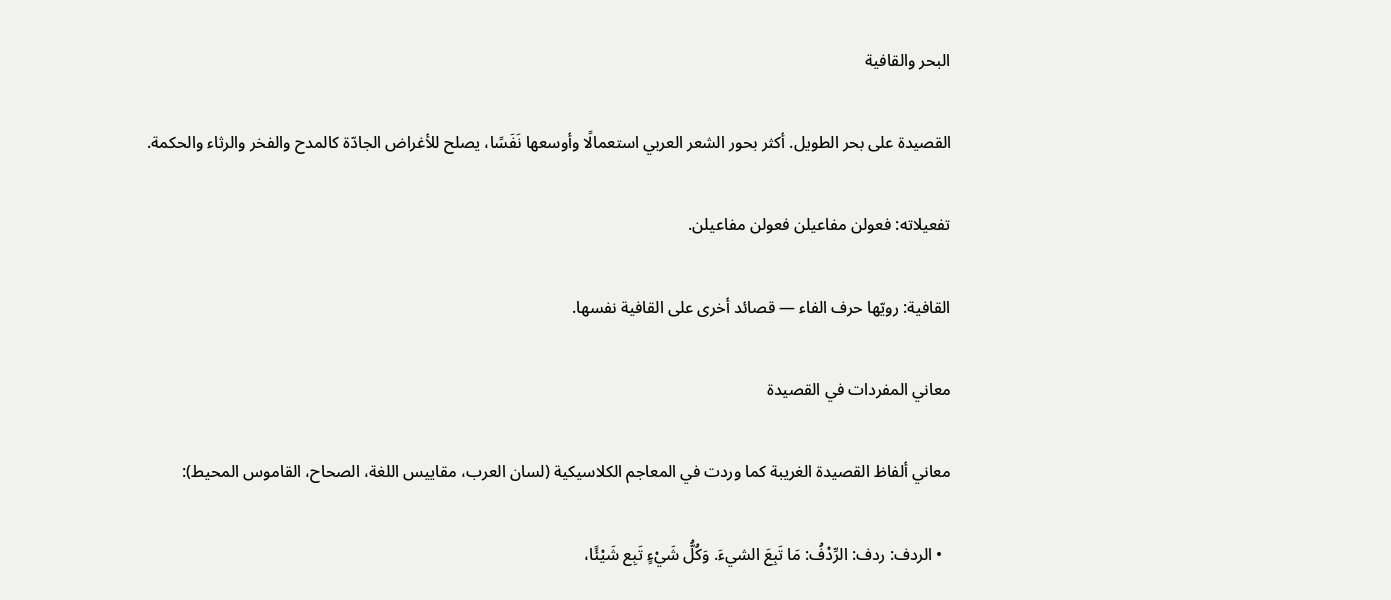البحر والقافية

القصيدة على بحر الطويل. أكثر بحور الشعر العربي استعمالًا وأوسعها نَفَسًا، يصلح للأغراض الجادّة كالمدح والفخر والرثاء والحكمة.

تفعيلاته: فعولن مفاعيلن فعولن مفاعيلن.

القافية: رويّها حرف الفاء — قصائد أخرى على القافية نفسها.

معاني المفردات في القصيدة

معاني ألفاظ القصيدة الغريبة كما وردت في المعاجم الكلاسيكية (لسان العرب، مقاييس اللغة، الصحاح، القاموس المحيط):

  • الردف: ردف: الرِّدْفُ: مَا تَبِعَ الشيءَ. وَكُلُّ شَيْءٍ تَبِع شَيْئًا،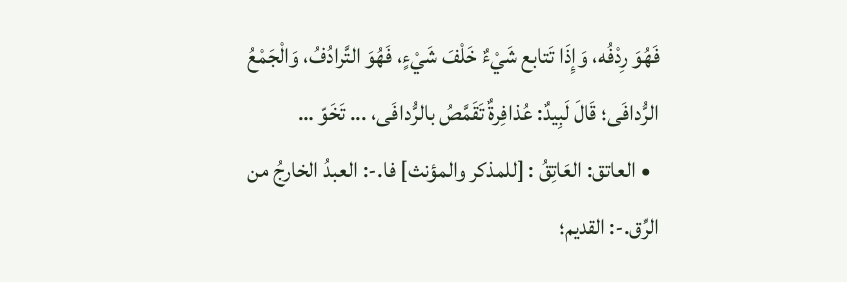فَهُوَ رِدْفُه، وَإِذَا تَتابع شَيْءٌ خَلْفَ شَيْءٍ، فَهُوَ التَّرادُفُ، وَالْجَمْعُ الرُّدافَى؛ قَالَ لَبِيدٌ: عُذافِرةٌ تَقَمَّصُ بالرُّدافَى، ... تَخَوّ …
  • العاتق: العَاتِقُ : [للمذكر والمؤنث] فا.-: العبدُ الخارجُ من الرِّق.-: القديم؛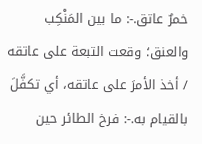خمرٌ عاتق.-: ما بين المَنْكِب والعنق؛ وقعت التبعة على عاتقه / أخذ الأمرَ على عاتقه، أي تكفَّلَ بالقيام به.-: فرخ الطائر حين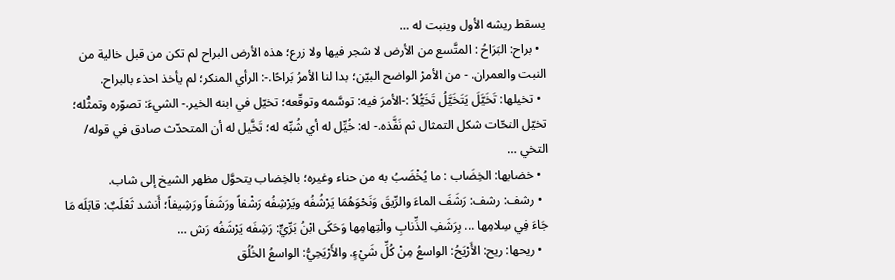يسقط ريشه الأول وينبت له …
  • براح: البَرَاحُ : المتَّسع من الأرض لا شجر فيها ولا زرع؛ هذه الأرض البراح لم تكن من قبل خالية من النبت والعمران. - من الأمرْ الواضح البيّن؛ بدا لنا الأمرُ بَراحًا.-: الرأي المنكر؛ لم يأخذ احذء بالبراح.
  • تخيلها: تَخَيَّلَ يَتَخَيَّلُ تَخَيُّلاً :-الأمرَ فيه: توسَّمه وتوقّعه؛ تخيّل في ابنه الخير.- الشيءَ: تصوّره وتمثّْله؛ تخيّل النحّات شكل التمثال ثم نَفَّذه.- له: خُيِّل له أي شُبِّه له؛ تَخَّيل له أن المتحدّث صادق في قوله/ التخي …
  • خضابها: الخِضَاب : ما يُخْضَبُ به من حناء وغيره؛ بالخِضاب يتحوَّل مظهر الشيخ إلى شاب.
  • رشف: رشف: رَشَفَ الماءَ والرِّيقَ وَنَحْوَهُمَا يَرْشُفُه ويَرْشِفُه رَشْفاً ورَشَفاً ورَشِيفاً؛ أَنشد ثَعْلَبٌ: قابَلَه مَا جَاءَ فِي سِلامِها ... بِرَشَفِ الذِّنابِ والْتِهامِها وَحَكَى ابْنُ بَرِّيٍّ: رَشِفَه يَرْشَفُه رَش …
  • ريحها: ريح: الأَرْيَحُ: الواسعُ مِنْ كُلِّ شَيْءٍ. والأَرْيَحِيُّ: الواسعُ الخُلُق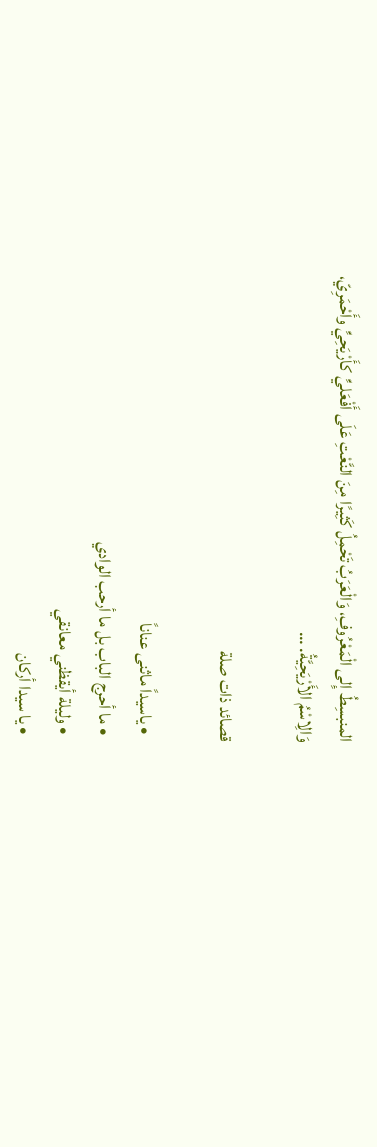المنبسِطُ إِلى الْمَعْرُوفِ، وَالْعَرَبُ تَحْمِلُ كَثِيرًا مِنَ النَّعْتِ عَلَى أَفْعَليٍّ كأَرْيَحِيٍّ وأَحْمَرِيّ، وَالِاسْمُ الأَرْيَحِيَّةُ. …

قصائد ذات صلة

  • ياسيداً ماثنى عناناً
  • ما أحرج الباب بل ما أرحب الوادي
  • وليلة أيقظني معانقي
  • يا سيدا أركان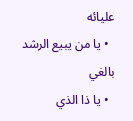عليائه
  • يا من يبيع الرشد بالغي
  • يا ذا الذي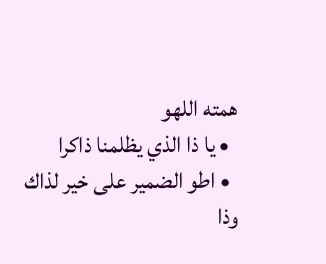همته اللهو
  • يا ذا الذي يظلمنا ذاكرا
  • اطو الضمير على خير لذاك وذا